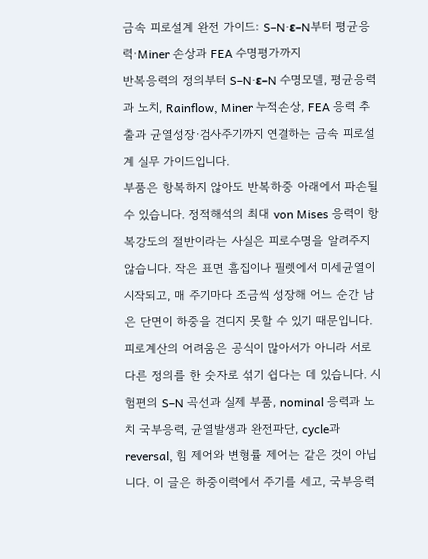금속 피로설계 완전 가이드: S–N·ε–N부터 평균응력·Miner 손상과 FEA 수명평가까지
반복응력의 정의부터 S–N·ε–N 수명모델, 평균응력과 노치, Rainflow, Miner 누적손상, FEA 응력 추출과 균열성장·검사주기까지 연결하는 금속 피로설계 실무 가이드입니다.
부품은 항복하지 않아도 반복하중 아래에서 파손될 수 있습니다. 정적해석의 최대 von Mises 응력이 항복강도의 절반이라는 사실은 피로수명을 알려주지 않습니다. 작은 표면 흠집이나 필렛에서 미세균열이 시작되고, 매 주기마다 조금씩 성장해 어느 순간 남은 단면이 하중을 견디지 못할 수 있기 때문입니다.
피로계산의 어려움은 공식이 많아서가 아니라 서로 다른 정의를 한 숫자로 섞기 쉽다는 데 있습니다. 시험편의 S–N 곡선과 실제 부품, nominal 응력과 노치 국부응력, 균열발생과 완전파단, cycle과 reversal, 힘 제어와 변형률 제어는 같은 것이 아닙니다. 이 글은 하중이력에서 주기를 세고, 국부응력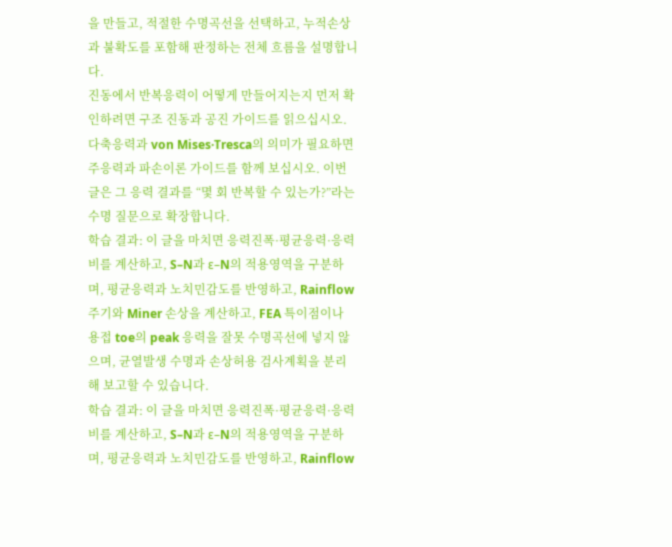을 만들고, 적절한 수명곡선을 선택하고, 누적손상과 불확도를 포함해 판정하는 전체 흐름을 설명합니다.
진동에서 반복응력이 어떻게 만들어지는지 먼저 확인하려면 구조 진동과 공진 가이드를 읽으십시오. 다축응력과 von Mises·Tresca의 의미가 필요하면 주응력과 파손이론 가이드를 함께 보십시오. 이번 글은 그 응력 결과를 “몇 회 반복할 수 있는가?”라는 수명 질문으로 확장합니다.
학습 결과: 이 글을 마치면 응력진폭·평균응력·응력비를 계산하고, S–N과 ε–N의 적용영역을 구분하며, 평균응력과 노치민감도를 반영하고, Rainflow 주기와 Miner 손상을 계산하고, FEA 특이점이나 용접 toe의 peak 응력을 잘못 수명곡선에 넣지 않으며, 균열발생 수명과 손상허용 검사계획을 분리해 보고할 수 있습니다.
학습 결과: 이 글을 마치면 응력진폭·평균응력·응력비를 계산하고, S–N과 ε–N의 적용영역을 구분하며, 평균응력과 노치민감도를 반영하고, Rainflow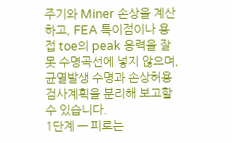주기와 Miner 손상을 계산하고, FEA 특이점이나 용접 toe의 peak 응력을 잘못 수명곡선에 넣지 않으며, 균열발생 수명과 손상허용 검사계획을 분리해 보고할 수 있습니다.
1단계 — 피로는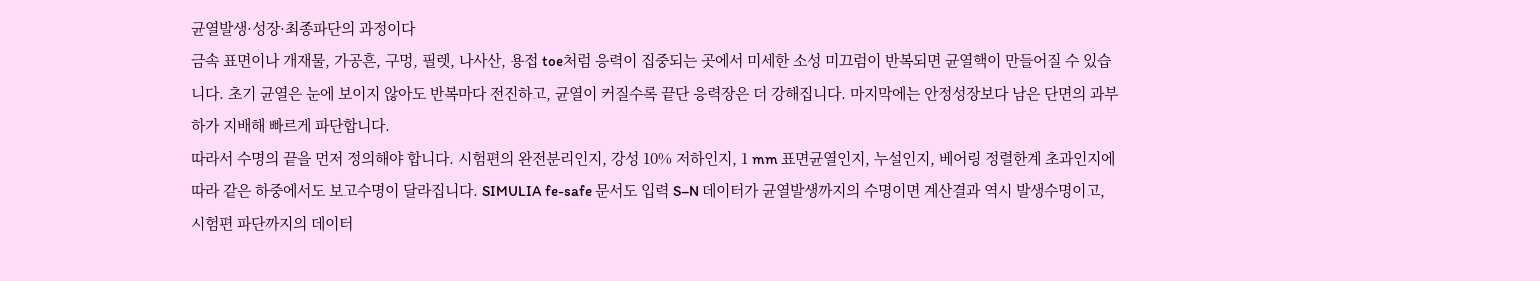균열발생·성장·최종파단의 과정이다
금속 표면이나 개재물, 가공흔, 구멍, 필렛, 나사산, 용접 toe처럼 응력이 집중되는 곳에서 미세한 소성 미끄럼이 반복되면 균열핵이 만들어질 수 있습니다. 초기 균열은 눈에 보이지 않아도 반복마다 전진하고, 균열이 커질수록 끝단 응력장은 더 강해집니다. 마지막에는 안정성장보다 남은 단면의 과부하가 지배해 빠르게 파단합니다.
따라서 수명의 끝을 먼저 정의해야 합니다. 시험편의 완전분리인지, 강성 10% 저하인지, 1 mm 표면균열인지, 누설인지, 베어링 정렬한계 초과인지에 따라 같은 하중에서도 보고수명이 달라집니다. SIMULIA fe-safe 문서도 입력 S–N 데이터가 균열발생까지의 수명이면 계산결과 역시 발생수명이고, 시험편 파단까지의 데이터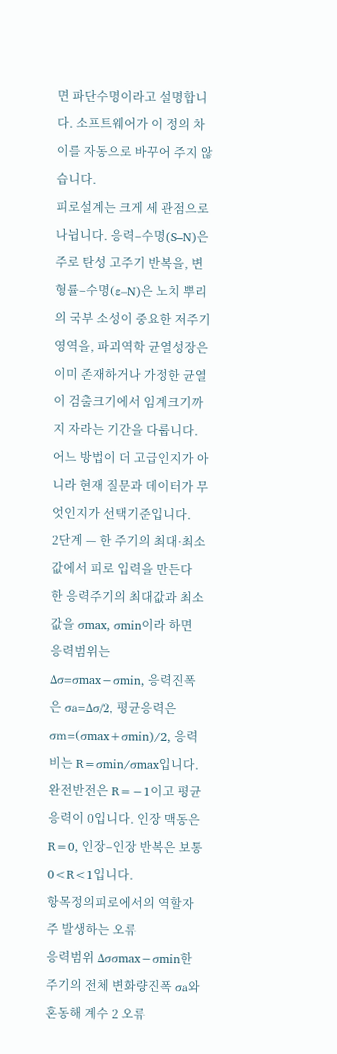면 파단수명이라고 설명합니다. 소프트웨어가 이 정의 차이를 자동으로 바꾸어 주지 않습니다.
피로설계는 크게 세 관점으로 나뉩니다. 응력–수명(S–N)은 주로 탄성 고주기 반복을, 변형률–수명(ε–N)은 노치 뿌리의 국부 소성이 중요한 저주기 영역을, 파괴역학 균열성장은 이미 존재하거나 가정한 균열이 검출크기에서 임계크기까지 자라는 기간을 다룹니다. 어느 방법이 더 고급인지가 아니라 현재 질문과 데이터가 무엇인지가 선택기준입니다.
2단계 — 한 주기의 최대·최소값에서 피로 입력을 만든다
한 응력주기의 최대값과 최소값을 σmax, σmin이라 하면 응력범위는 Δσ=σmax−σmin, 응력진폭은 σa=Δσ/2, 평균응력은 σm=(σmax+σmin)/2, 응력비는 R=σmin/σmax입니다. 완전반전은 R=−1이고 평균응력이 0입니다. 인장 맥동은 R=0, 인장–인장 반복은 보통 0<R<1입니다.
항목정의피로에서의 역할자주 발생하는 오류
응력범위 Δσσmax−σmin한 주기의 전체 변화량진폭 σa와 혼동해 계수 2 오류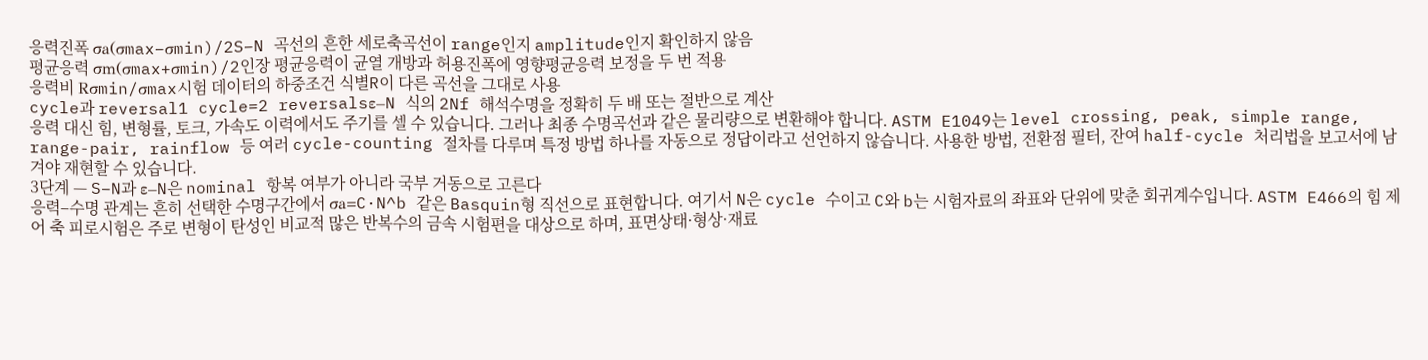응력진폭 σa(σmax−σmin)/2S–N 곡선의 흔한 세로축곡선이 range인지 amplitude인지 확인하지 않음
평균응력 σm(σmax+σmin)/2인장 평균응력이 균열 개방과 허용진폭에 영향평균응력 보정을 두 번 적용
응력비 Rσmin/σmax시험 데이터의 하중조건 식별R이 다른 곡선을 그대로 사용
cycle과 reversal1 cycle=2 reversalsε–N 식의 2Nf 해석수명을 정확히 두 배 또는 절반으로 계산
응력 대신 힘, 변형률, 토크, 가속도 이력에서도 주기를 셀 수 있습니다. 그러나 최종 수명곡선과 같은 물리량으로 변환해야 합니다. ASTM E1049는 level crossing, peak, simple range, range-pair, rainflow 등 여러 cycle-counting 절차를 다루며 특정 방법 하나를 자동으로 정답이라고 선언하지 않습니다. 사용한 방법, 전환점 필터, 잔여 half-cycle 처리법을 보고서에 남겨야 재현할 수 있습니다.
3단계 — S–N과 ε–N은 nominal 항복 여부가 아니라 국부 거동으로 고른다
응력–수명 관계는 흔히 선택한 수명구간에서 σa=C·N^b 같은 Basquin형 직선으로 표현합니다. 여기서 N은 cycle 수이고 C와 b는 시험자료의 좌표와 단위에 맞춘 회귀계수입니다. ASTM E466의 힘 제어 축 피로시험은 주로 변형이 탄성인 비교적 많은 반복수의 금속 시험편을 대상으로 하며, 표면상태·형상·재료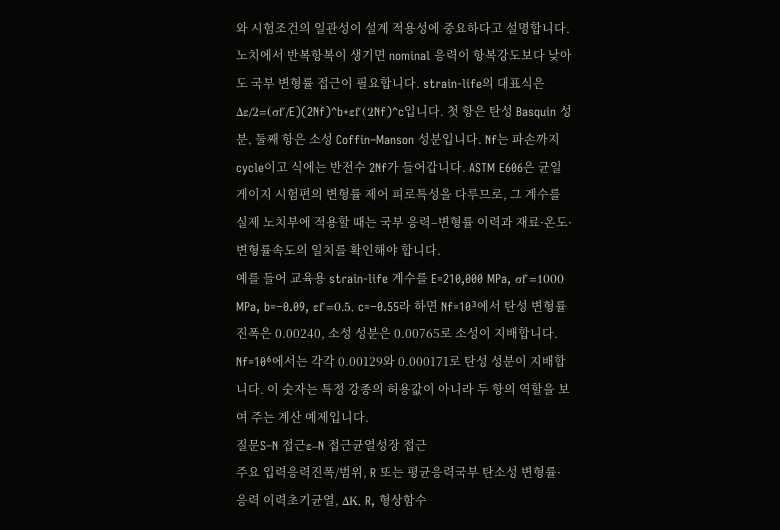와 시험조건의 일관성이 설계 적용성에 중요하다고 설명합니다.
노치에서 반복항복이 생기면 nominal 응력이 항복강도보다 낮아도 국부 변형률 접근이 필요합니다. strain-life의 대표식은 Δε/2=(σf′/E)(2Nf)^b+εf′(2Nf)^c입니다. 첫 항은 탄성 Basquin 성분, 둘째 항은 소성 Coffin–Manson 성분입니다. Nf는 파손까지 cycle이고 식에는 반전수 2Nf가 들어갑니다. ASTM E606은 균일 게이지 시험편의 변형률 제어 피로특성을 다루므로, 그 계수를 실제 노치부에 적용할 때는 국부 응력–변형률 이력과 재료·온도·변형률속도의 일치를 확인해야 합니다.
예를 들어 교육용 strain-life 계수를 E=210,000 MPa, σf′=1000 MPa, b=−0.09, εf′=0.5, c=−0.55라 하면 Nf=10³에서 탄성 변형률진폭은 0.00240, 소성 성분은 0.00765로 소성이 지배합니다. Nf=10⁶에서는 각각 0.00129와 0.000171로 탄성 성분이 지배합니다. 이 숫자는 특정 강종의 허용값이 아니라 두 항의 역할을 보여 주는 계산 예제입니다.
질문S–N 접근ε–N 접근균열성장 접근
주요 입력응력진폭/범위, R 또는 평균응력국부 탄소성 변형률·응력 이력초기균열, ΔK, R, 형상함수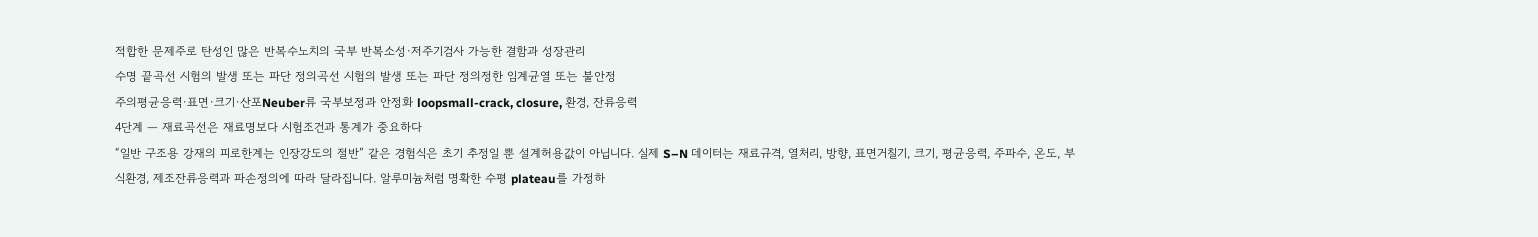적합한 문제주로 탄성인 많은 반복수노치의 국부 반복소성·저주기검사 가능한 결함과 성장관리
수명 끝곡선 시험의 발생 또는 파단 정의곡선 시험의 발생 또는 파단 정의정한 임계균열 또는 불안정
주의평균응력·표면·크기·산포Neuber류 국부보정과 안정화 loopsmall-crack, closure, 환경, 잔류응력
4단계 — 재료곡선은 재료명보다 시험조건과 통계가 중요하다
“일반 구조용 강재의 피로한계는 인장강도의 절반” 같은 경험식은 초기 추정일 뿐 설계허용값이 아닙니다. 실제 S–N 데이터는 재료규격, 열처리, 방향, 표면거칠기, 크기, 평균응력, 주파수, 온도, 부식환경, 제조잔류응력과 파손정의에 따라 달라집니다. 알루미늄처럼 명확한 수평 plateau를 가정하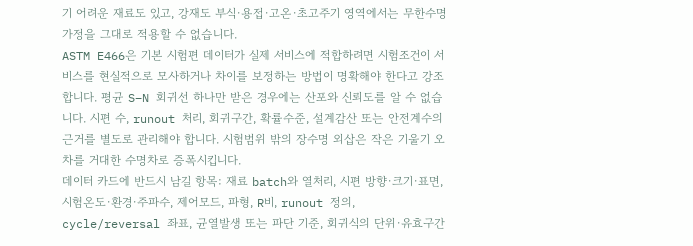기 어려운 재료도 있고, 강재도 부식·용접·고온·초고주기 영역에서는 무한수명 가정을 그대로 적용할 수 없습니다.
ASTM E466은 기본 시험편 데이터가 실제 서비스에 적합하려면 시험조건이 서비스를 현실적으로 모사하거나 차이를 보정하는 방법이 명확해야 한다고 강조합니다. 평균 S–N 회귀선 하나만 받은 경우에는 산포와 신뢰도를 알 수 없습니다. 시편 수, runout 처리, 회귀구간, 확률수준, 설계감산 또는 안전계수의 근거를 별도로 관리해야 합니다. 시험범위 밖의 장수명 외삽은 작은 기울기 오차를 거대한 수명차로 증폭시킵니다.
데이터 카드에 반드시 남길 항목: 재료 batch와 열처리, 시편 방향·크기·표면, 시험온도·환경·주파수, 제어모드, 파형, R비, runout 정의, cycle/reversal 좌표, 균열발생 또는 파단 기준, 회귀식의 단위·유효구간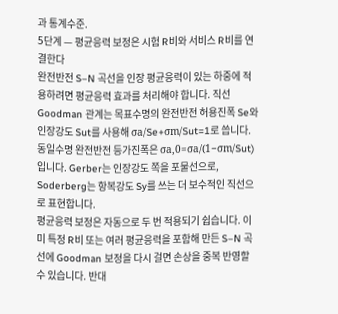과 통계수준.
5단계 — 평균응력 보정은 시험 R비와 서비스 R비를 연결한다
완전반전 S–N 곡선을 인장 평균응력이 있는 하중에 적용하려면 평균응력 효과를 처리해야 합니다. 직선 Goodman 관계는 목표수명의 완전반전 허용진폭 Se와 인장강도 Sut를 사용해 σa/Se+σm/Sut=1로 씁니다. 동일수명 완전반전 등가진폭은 σa,0=σa/(1−σm/Sut)입니다. Gerber는 인장강도 쪽을 포물선으로, Soderberg는 항복강도 Sy를 쓰는 더 보수적인 직선으로 표현합니다.
평균응력 보정은 자동으로 두 번 적용되기 쉽습니다. 이미 특정 R비 또는 여러 평균응력을 포함해 만든 S–N 곡선에 Goodman 보정을 다시 걸면 손상을 중복 반영할 수 있습니다. 반대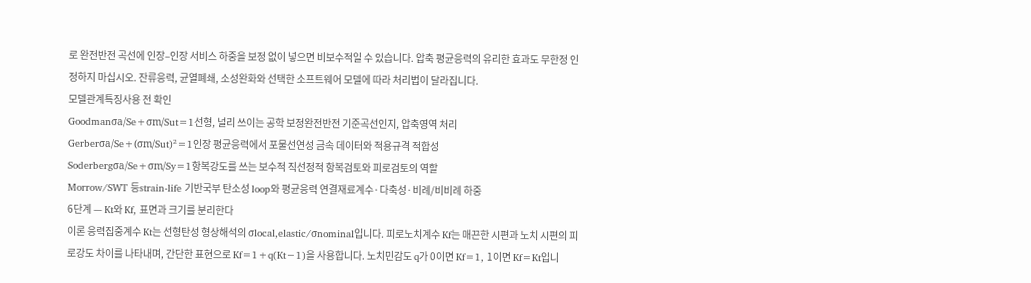로 완전반전 곡선에 인장–인장 서비스 하중을 보정 없이 넣으면 비보수적일 수 있습니다. 압축 평균응력의 유리한 효과도 무한정 인정하지 마십시오. 잔류응력, 균열폐쇄, 소성완화와 선택한 소프트웨어 모델에 따라 처리법이 달라집니다.
모델관계특징사용 전 확인
Goodmanσa/Se+σm/Sut=1선형, 널리 쓰이는 공학 보정완전반전 기준곡선인지, 압축영역 처리
Gerberσa/Se+(σm/Sut)²=1인장 평균응력에서 포물선연성 금속 데이터와 적용규격 적합성
Soderbergσa/Se+σm/Sy=1항복강도를 쓰는 보수적 직선정적 항복검토와 피로검토의 역할
Morrow/SWT 등strain-life 기반국부 탄소성 loop와 평균응력 연결재료계수·다축성·비례/비비례 하중
6단계 — Kt와 Kf, 표면과 크기를 분리한다
이론 응력집중계수 Kt는 선형탄성 형상해석의 σlocal,elastic/σnominal입니다. 피로노치계수 Kf는 매끈한 시편과 노치 시편의 피로강도 차이를 나타내며, 간단한 표현으로 Kf=1+q(Kt−1)을 사용합니다. 노치민감도 q가 0이면 Kf=1, 1이면 Kf=Kt입니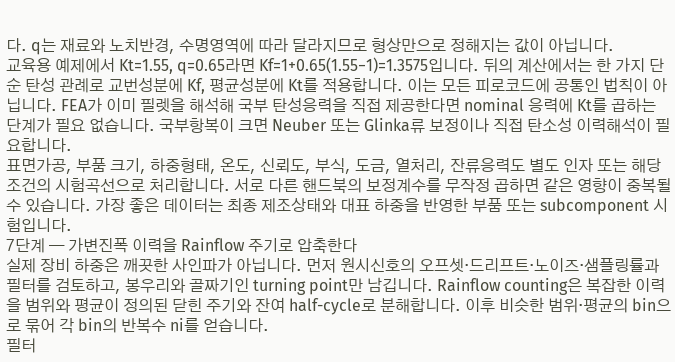다. q는 재료와 노치반경, 수명영역에 따라 달라지므로 형상만으로 정해지는 값이 아닙니다.
교육용 예제에서 Kt=1.55, q=0.65라면 Kf=1+0.65(1.55−1)=1.3575입니다. 뒤의 계산에서는 한 가지 단순 탄성 관례로 교번성분에 Kf, 평균성분에 Kt를 적용합니다. 이는 모든 피로코드에 공통인 법칙이 아닙니다. FEA가 이미 필렛을 해석해 국부 탄성응력을 직접 제공한다면 nominal 응력에 Kt를 곱하는 단계가 필요 없습니다. 국부항복이 크면 Neuber 또는 Glinka류 보정이나 직접 탄소성 이력해석이 필요합니다.
표면가공, 부품 크기, 하중형태, 온도, 신뢰도, 부식, 도금, 열처리, 잔류응력도 별도 인자 또는 해당 조건의 시험곡선으로 처리합니다. 서로 다른 핸드북의 보정계수를 무작정 곱하면 같은 영향이 중복될 수 있습니다. 가장 좋은 데이터는 최종 제조상태와 대표 하중을 반영한 부품 또는 subcomponent 시험입니다.
7단계 — 가변진폭 이력을 Rainflow 주기로 압축한다
실제 장비 하중은 깨끗한 사인파가 아닙니다. 먼저 원시신호의 오프셋·드리프트·노이즈·샘플링률과 필터를 검토하고, 봉우리와 골짜기인 turning point만 남깁니다. Rainflow counting은 복잡한 이력을 범위와 평균이 정의된 닫힌 주기와 잔여 half-cycle로 분해합니다. 이후 비슷한 범위·평균의 bin으로 묶어 각 bin의 반복수 ni를 얻습니다.
필터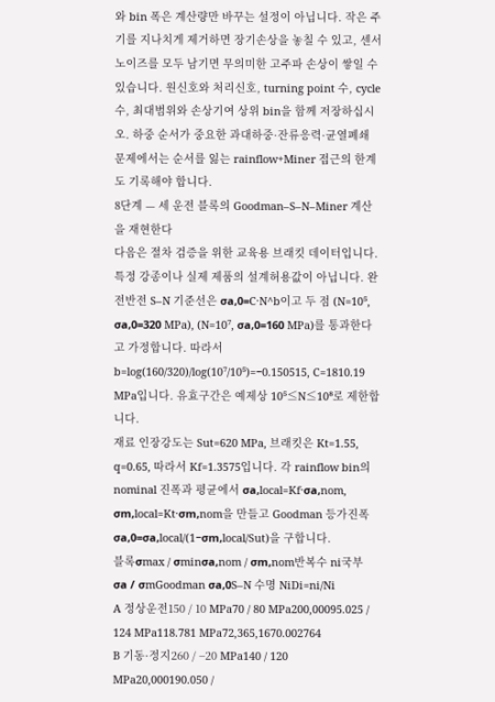와 bin 폭은 계산량만 바꾸는 설정이 아닙니다. 작은 주기를 지나치게 제거하면 장기손상을 놓칠 수 있고, 센서노이즈를 모두 남기면 무의미한 고주파 손상이 쌓일 수 있습니다. 원신호와 처리신호, turning point 수, cycle 수, 최대범위와 손상기여 상위 bin을 함께 저장하십시오. 하중 순서가 중요한 과대하중·잔류응력·균열폐쇄 문제에서는 순서를 잃는 rainflow+Miner 접근의 한계도 기록해야 합니다.
8단계 — 세 운전 블록의 Goodman–S–N–Miner 계산을 재현한다
다음은 절차 검증을 위한 교육용 브래킷 데이터입니다. 특정 강종이나 실제 제품의 설계허용값이 아닙니다. 완전반전 S–N 기준선은 σa,0=C·N^b이고 두 점 (N=10⁵, σa,0=320 MPa), (N=10⁷, σa,0=160 MPa)를 통과한다고 가정합니다. 따라서 b=log(160/320)/log(10⁷/10⁵)=−0.150515, C=1810.19 MPa입니다. 유효구간은 예제상 10⁵≤N≤10⁸로 제한합니다.
재료 인장강도는 Sut=620 MPa, 브래킷은 Kt=1.55, q=0.65, 따라서 Kf=1.3575입니다. 각 rainflow bin의 nominal 진폭과 평균에서 σa,local=Kf·σa,nom, σm,local=Kt·σm,nom을 만들고 Goodman 등가진폭 σa,0=σa,local/(1−σm,local/Sut)을 구합니다.
블록σmax / σminσa,nom / σm,nom반복수 ni국부 σa / σmGoodman σa,0S–N 수명 NiDi=ni/Ni
A 정상운전150 / 10 MPa70 / 80 MPa200,00095.025 / 124 MPa118.781 MPa72,365,1670.002764
B 기동·정지260 / −20 MPa140 / 120 MPa20,000190.050 /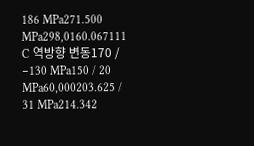186 MPa271.500 MPa298,0160.067111
C 역방향 변동170 / −130 MPa150 / 20 MPa60,000203.625 / 31 MPa214.342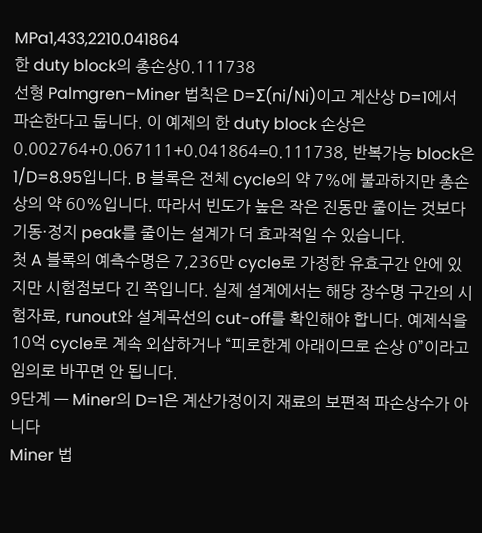MPa1,433,2210.041864
한 duty block의 총손상0.111738
선형 Palmgren–Miner 법칙은 D=Σ(ni/Ni)이고 계산상 D=1에서 파손한다고 둡니다. 이 예제의 한 duty block 손상은 0.002764+0.067111+0.041864=0.111738, 반복가능 block은 1/D=8.95입니다. B 블록은 전체 cycle의 약 7%에 불과하지만 총손상의 약 60%입니다. 따라서 빈도가 높은 작은 진동만 줄이는 것보다 기동·정지 peak를 줄이는 설계가 더 효과적일 수 있습니다.
첫 A 블록의 예측수명은 7,236만 cycle로 가정한 유효구간 안에 있지만 시험점보다 긴 쪽입니다. 실제 설계에서는 해당 장수명 구간의 시험자료, runout와 설계곡선의 cut-off를 확인해야 합니다. 예제식을 10억 cycle로 계속 외삽하거나 “피로한계 아래이므로 손상 0”이라고 임의로 바꾸면 안 됩니다.
9단계 — Miner의 D=1은 계산가정이지 재료의 보편적 파손상수가 아니다
Miner 법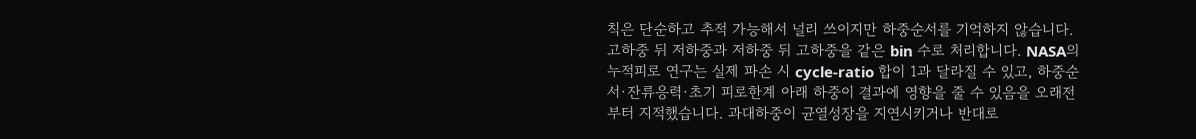칙은 단순하고 추적 가능해서 널리 쓰이지만 하중순서를 기억하지 않습니다. 고하중 뒤 저하중과 저하중 뒤 고하중을 같은 bin 수로 처리합니다. NASA의 누적피로 연구는 실제 파손 시 cycle-ratio 합이 1과 달라질 수 있고, 하중순서·잔류응력·초기 피로한계 아래 하중이 결과에 영향을 줄 수 있음을 오래전부터 지적했습니다. 과대하중이 균열성장을 지연시키거나 반대로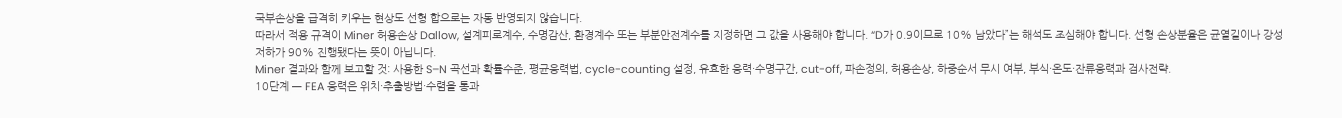국부손상을 급격히 키우는 현상도 선형 합으로는 자동 반영되지 않습니다.
따라서 적용 규격이 Miner 허용손상 Dallow, 설계피로계수, 수명감산, 환경계수 또는 부분안전계수를 지정하면 그 값을 사용해야 합니다. “D가 0.9이므로 10% 남았다”는 해석도 조심해야 합니다. 선형 손상분율은 균열길이나 강성저하가 90% 진행됐다는 뜻이 아닙니다.
Miner 결과와 함께 보고할 것: 사용한 S–N 곡선과 확률수준, 평균응력법, cycle-counting 설정, 유효한 응력·수명구간, cut-off, 파손정의, 허용손상, 하중순서 무시 여부, 부식·온도·잔류응력과 검사전략.
10단계 — FEA 응력은 위치·추출방법·수렴을 통과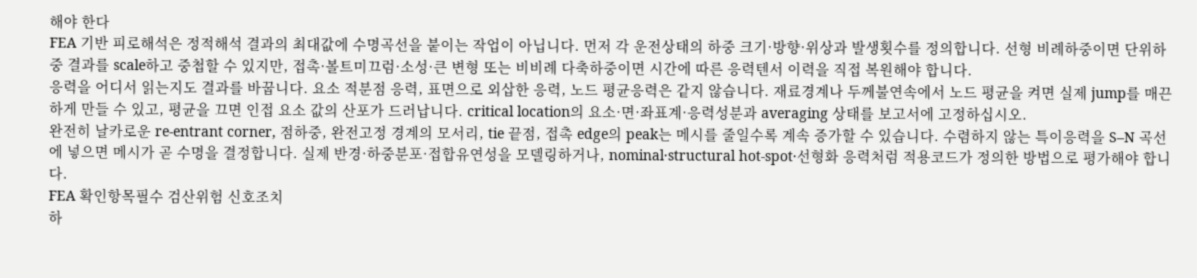해야 한다
FEA 기반 피로해석은 정적해석 결과의 최대값에 수명곡선을 붙이는 작업이 아닙니다. 먼저 각 운전상태의 하중 크기·방향·위상과 발생횟수를 정의합니다. 선형 비례하중이면 단위하중 결과를 scale하고 중첩할 수 있지만, 접촉·볼트미끄럼·소성·큰 변형 또는 비비례 다축하중이면 시간에 따른 응력텐서 이력을 직접 복원해야 합니다.
응력을 어디서 읽는지도 결과를 바꿉니다. 요소 적분점 응력, 표면으로 외삽한 응력, 노드 평균응력은 같지 않습니다. 재료경계나 두께불연속에서 노드 평균을 켜면 실제 jump를 매끈하게 만들 수 있고, 평균을 끄면 인접 요소 값의 산포가 드러납니다. critical location의 요소·면·좌표계·응력성분과 averaging 상태를 보고서에 고정하십시오.
완전히 날카로운 re-entrant corner, 점하중, 완전고정 경계의 모서리, tie 끝점, 접촉 edge의 peak는 메시를 줄일수록 계속 증가할 수 있습니다. 수렴하지 않는 특이응력을 S–N 곡선에 넣으면 메시가 곧 수명을 결정합니다. 실제 반경·하중분포·접합유연성을 모델링하거나, nominal·structural hot-spot·선형화 응력처럼 적용코드가 정의한 방법으로 평가해야 합니다.
FEA 확인항목필수 검산위험 신호조치
하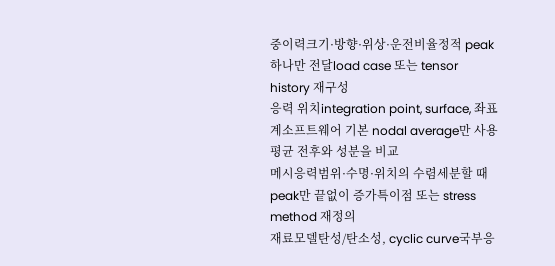중이력크기·방향·위상·운전비율정적 peak 하나만 전달load case 또는 tensor history 재구성
응력 위치integration point, surface, 좌표계소프트웨어 기본 nodal average만 사용평균 전후와 성분을 비교
메시응력범위·수명·위치의 수렴세분할 때 peak만 끝없이 증가특이점 또는 stress method 재정의
재료모델탄성/탄소성, cyclic curve국부응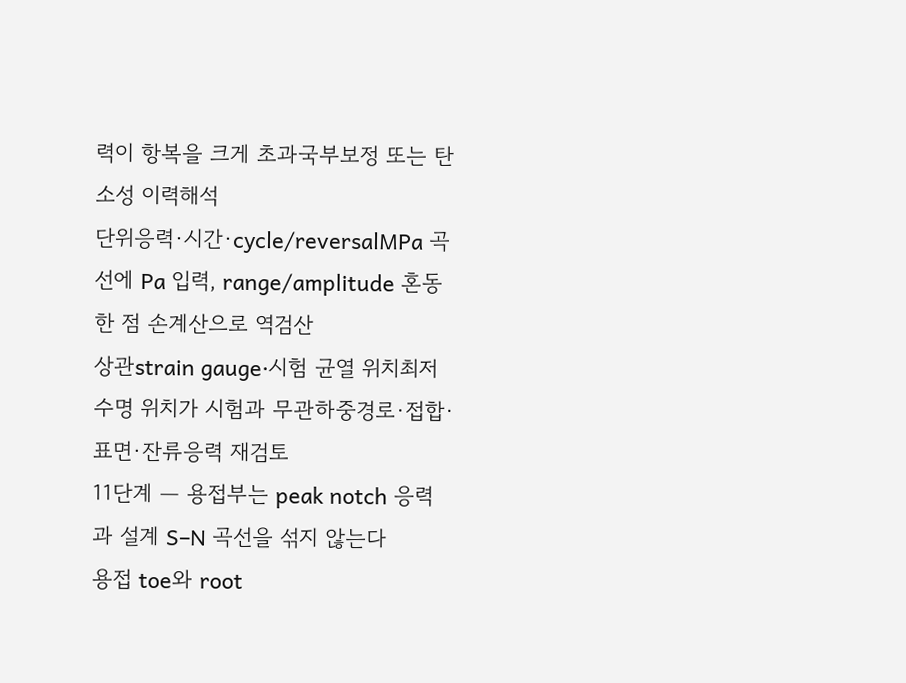력이 항복을 크게 초과국부보정 또는 탄소성 이력해석
단위응력·시간·cycle/reversalMPa 곡선에 Pa 입력, range/amplitude 혼동한 점 손계산으로 역검산
상관strain gauge·시험 균열 위치최저수명 위치가 시험과 무관하중경로·접합·표면·잔류응력 재검토
11단계 — 용접부는 peak notch 응력과 설계 S–N 곡선을 섞지 않는다
용접 toe와 root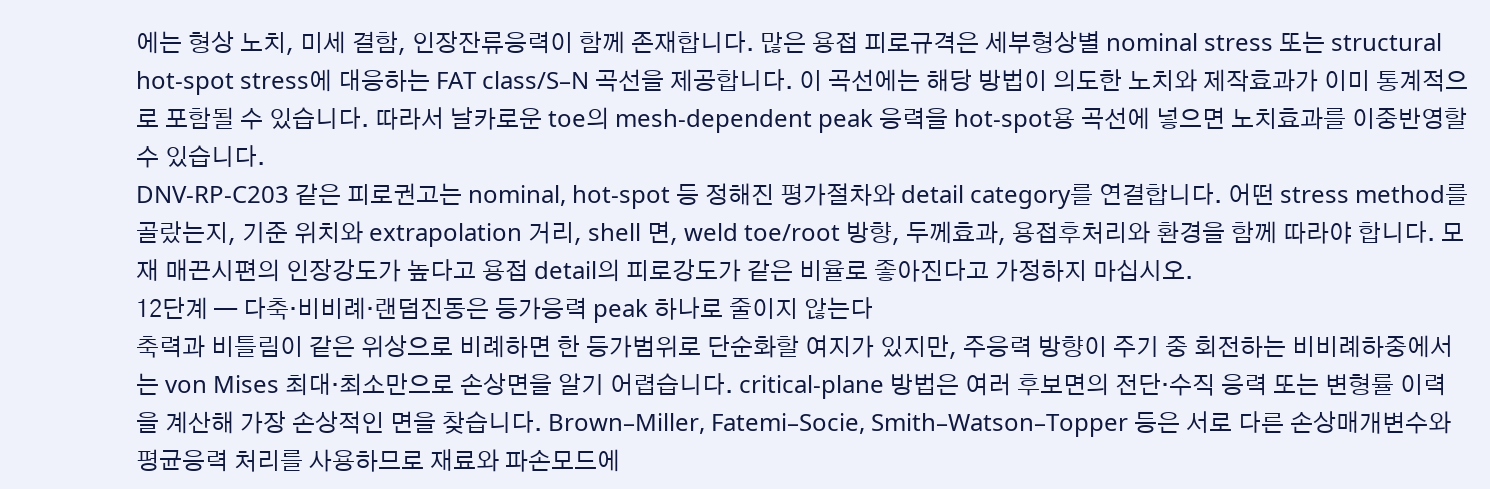에는 형상 노치, 미세 결함, 인장잔류응력이 함께 존재합니다. 많은 용접 피로규격은 세부형상별 nominal stress 또는 structural hot-spot stress에 대응하는 FAT class/S–N 곡선을 제공합니다. 이 곡선에는 해당 방법이 의도한 노치와 제작효과가 이미 통계적으로 포함될 수 있습니다. 따라서 날카로운 toe의 mesh-dependent peak 응력을 hot-spot용 곡선에 넣으면 노치효과를 이중반영할 수 있습니다.
DNV-RP-C203 같은 피로권고는 nominal, hot-spot 등 정해진 평가절차와 detail category를 연결합니다. 어떤 stress method를 골랐는지, 기준 위치와 extrapolation 거리, shell 면, weld toe/root 방향, 두께효과, 용접후처리와 환경을 함께 따라야 합니다. 모재 매끈시편의 인장강도가 높다고 용접 detail의 피로강도가 같은 비율로 좋아진다고 가정하지 마십시오.
12단계 — 다축·비비례·랜덤진동은 등가응력 peak 하나로 줄이지 않는다
축력과 비틀림이 같은 위상으로 비례하면 한 등가범위로 단순화할 여지가 있지만, 주응력 방향이 주기 중 회전하는 비비례하중에서는 von Mises 최대·최소만으로 손상면을 알기 어렵습니다. critical-plane 방법은 여러 후보면의 전단·수직 응력 또는 변형률 이력을 계산해 가장 손상적인 면을 찾습니다. Brown–Miller, Fatemi–Socie, Smith–Watson–Topper 등은 서로 다른 손상매개변수와 평균응력 처리를 사용하므로 재료와 파손모드에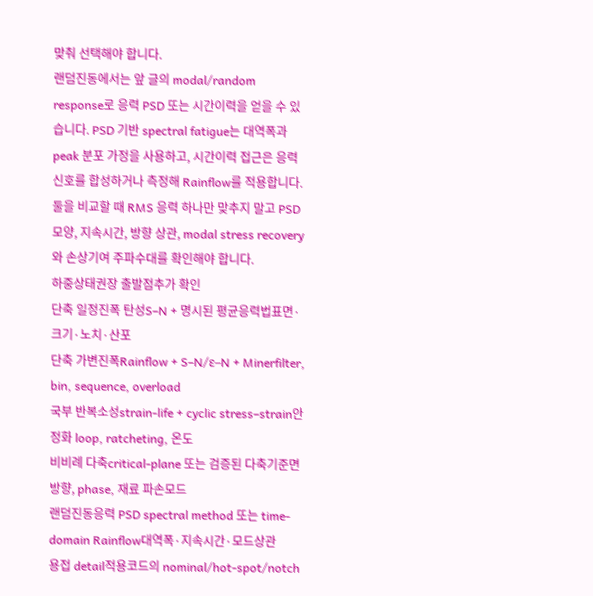맞춰 선택해야 합니다.
랜덤진동에서는 앞 글의 modal/random response로 응력 PSD 또는 시간이력을 얻을 수 있습니다. PSD 기반 spectral fatigue는 대역폭과 peak 분포 가정을 사용하고, 시간이력 접근은 응력신호를 합성하거나 측정해 Rainflow를 적용합니다. 둘을 비교할 때 RMS 응력 하나만 맞추지 말고 PSD 모양, 지속시간, 방향 상관, modal stress recovery와 손상기여 주파수대를 확인해야 합니다.
하중상태권장 출발점추가 확인
단축 일정진폭 탄성S–N + 명시된 평균응력법표면·크기·노치·산포
단축 가변진폭Rainflow + S–N/ε–N + Minerfilter, bin, sequence, overload
국부 반복소성strain-life + cyclic stress–strain안정화 loop, ratcheting, 온도
비비례 다축critical-plane 또는 검증된 다축기준면 방향, phase, 재료 파손모드
랜덤진동응력 PSD spectral method 또는 time-domain Rainflow대역폭·지속시간·모드상관
용접 detail적용코드의 nominal/hot-spot/notch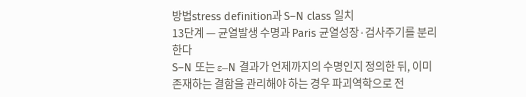방법stress definition과 S–N class 일치
13단계 — 균열발생 수명과 Paris 균열성장·검사주기를 분리한다
S–N 또는 ε–N 결과가 언제까지의 수명인지 정의한 뒤, 이미 존재하는 결함을 관리해야 하는 경우 파괴역학으로 전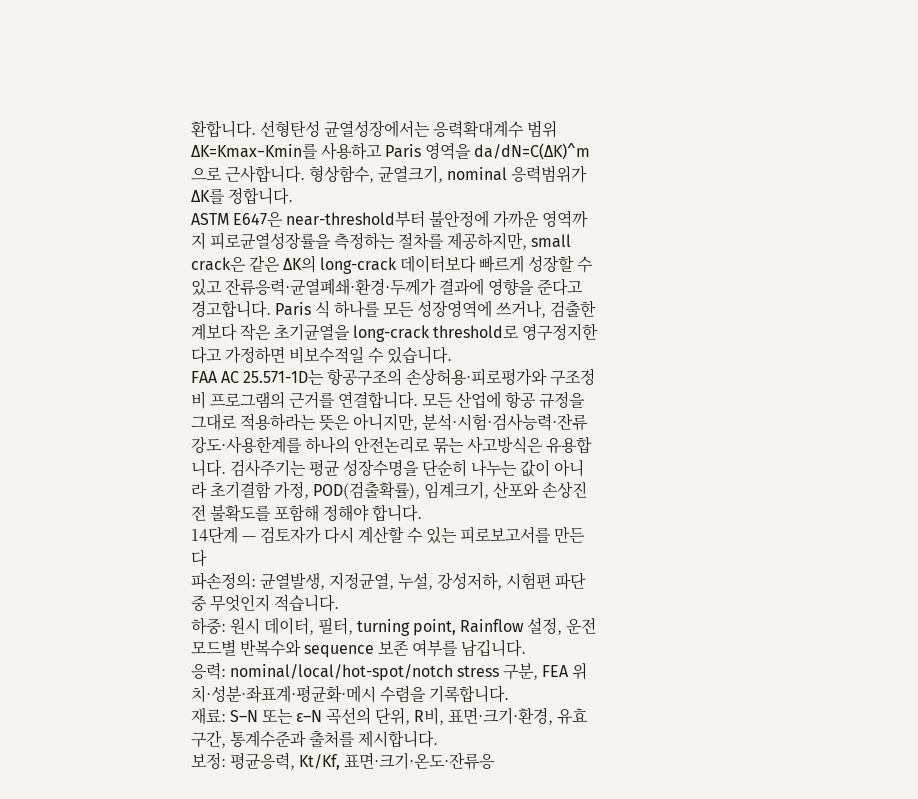환합니다. 선형탄성 균열성장에서는 응력확대계수 범위 ΔK=Kmax−Kmin를 사용하고 Paris 영역을 da/dN=C(ΔK)^m으로 근사합니다. 형상함수, 균열크기, nominal 응력범위가 ΔK를 정합니다.
ASTM E647은 near-threshold부터 불안정에 가까운 영역까지 피로균열성장률을 측정하는 절차를 제공하지만, small crack은 같은 ΔK의 long-crack 데이터보다 빠르게 성장할 수 있고 잔류응력·균열폐쇄·환경·두께가 결과에 영향을 준다고 경고합니다. Paris 식 하나를 모든 성장영역에 쓰거나, 검출한계보다 작은 초기균열을 long-crack threshold로 영구정지한다고 가정하면 비보수적일 수 있습니다.
FAA AC 25.571-1D는 항공구조의 손상허용·피로평가와 구조정비 프로그램의 근거를 연결합니다. 모든 산업에 항공 규정을 그대로 적용하라는 뜻은 아니지만, 분석·시험·검사능력·잔류강도·사용한계를 하나의 안전논리로 묶는 사고방식은 유용합니다. 검사주기는 평균 성장수명을 단순히 나누는 값이 아니라 초기결함 가정, POD(검출확률), 임계크기, 산포와 손상진전 불확도를 포함해 정해야 합니다.
14단계 — 검토자가 다시 계산할 수 있는 피로보고서를 만든다
파손정의: 균열발생, 지정균열, 누설, 강성저하, 시험편 파단 중 무엇인지 적습니다.
하중: 원시 데이터, 필터, turning point, Rainflow 설정, 운전모드별 반복수와 sequence 보존 여부를 남깁니다.
응력: nominal/local/hot-spot/notch stress 구분, FEA 위치·성분·좌표계·평균화·메시 수렴을 기록합니다.
재료: S–N 또는 ε–N 곡선의 단위, R비, 표면·크기·환경, 유효구간, 통계수준과 출처를 제시합니다.
보정: 평균응력, Kt/Kf, 표면·크기·온도·잔류응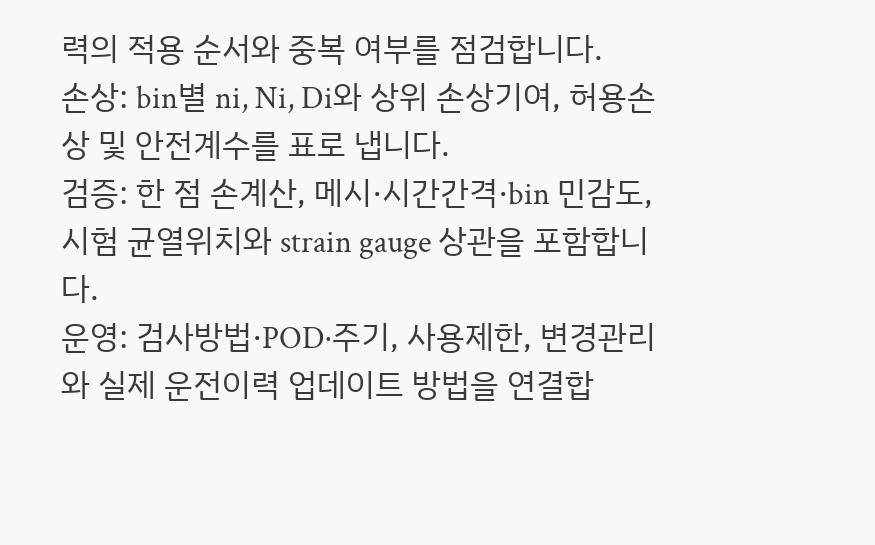력의 적용 순서와 중복 여부를 점검합니다.
손상: bin별 ni, Ni, Di와 상위 손상기여, 허용손상 및 안전계수를 표로 냅니다.
검증: 한 점 손계산, 메시·시간간격·bin 민감도, 시험 균열위치와 strain gauge 상관을 포함합니다.
운영: 검사방법·POD·주기, 사용제한, 변경관리와 실제 운전이력 업데이트 방법을 연결합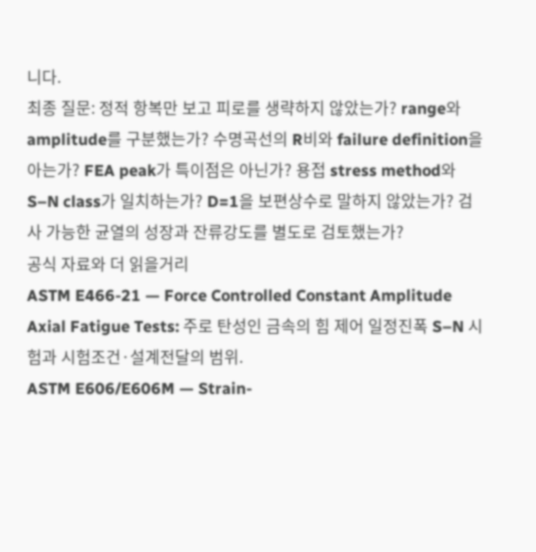니다.
최종 질문: 정적 항복만 보고 피로를 생략하지 않았는가? range와 amplitude를 구분했는가? 수명곡선의 R비와 failure definition을 아는가? FEA peak가 특이점은 아닌가? 용접 stress method와 S–N class가 일치하는가? D=1을 보편상수로 말하지 않았는가? 검사 가능한 균열의 성장과 잔류강도를 별도로 검토했는가?
공식 자료와 더 읽을거리
ASTM E466-21 — Force Controlled Constant Amplitude Axial Fatigue Tests: 주로 탄성인 금속의 힘 제어 일정진폭 S–N 시험과 시험조건·설계전달의 범위.
ASTM E606/E606M — Strain-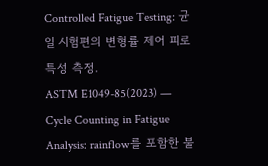Controlled Fatigue Testing: 균일 시험편의 변형률 제어 피로특성 측정.
ASTM E1049-85(2023) — Cycle Counting in Fatigue Analysis: rainflow를 포함한 불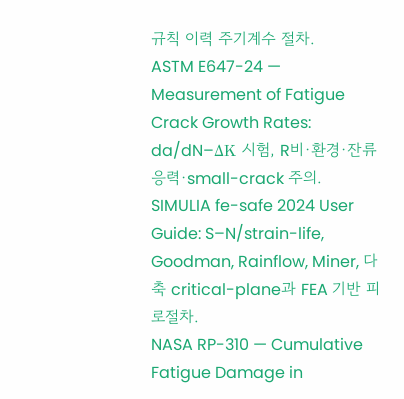규칙 이력 주기계수 절차.
ASTM E647-24 — Measurement of Fatigue Crack Growth Rates: da/dN–ΔK 시험, R비·환경·잔류응력·small-crack 주의.
SIMULIA fe-safe 2024 User Guide: S–N/strain-life, Goodman, Rainflow, Miner, 다축 critical-plane과 FEA 기반 피로절차.
NASA RP-310 — Cumulative Fatigue Damage in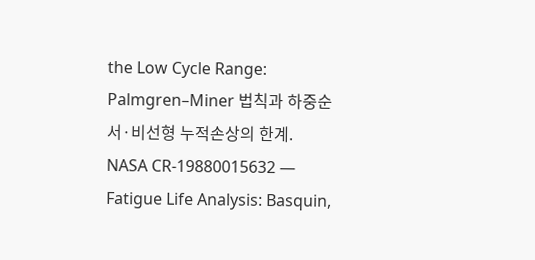the Low Cycle Range: Palmgren–Miner 법칙과 하중순서·비선형 누적손상의 한계.
NASA CR-19880015632 — Fatigue Life Analysis: Basquin,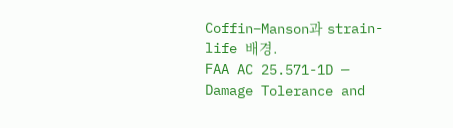Coffin–Manson과 strain-life 배경.
FAA AC 25.571-1D — Damage Tolerance and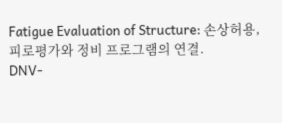Fatigue Evaluation of Structure: 손상허용, 피로평가와 정비 프로그램의 연결.
DNV-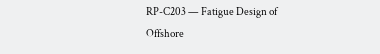RP-C203 — Fatigue Design of Offshore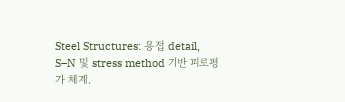Steel Structures: 용접 detail, S–N 및 stress method 기반 피로평가 체계.